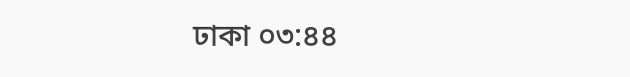ঢাকা ০৩:৪৪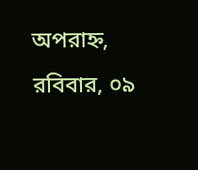অপরাহ্ন, রবিবার, ০৯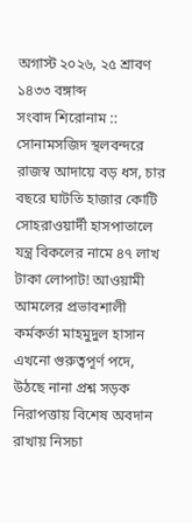অগাস্ট ২০২৬, ২৫ শ্রাবণ ১৪৩৩ বঙ্গাব্দ
সংবাদ শিরোনাম ::
সোনামসজিদ স্থলবন্দরে রাজস্ব আদায়ে বড় ধস, চার বছরে ঘাটতি হাজার কোটি সোহরাওয়ার্দী হাসপাতালে যন্ত্র বিকলের নামে ৪৭ লাখ টাকা লোপাট! আওয়ামী আমলের প্রভাবশালী কর্মকর্তা মাহমুদুল হাসান এখনো গুরুত্বপূর্ণ পদে, উঠছে নানা প্রশ্ন সড়ক নিরাপত্তায় বিশেষ অবদান রাখায় নিসচা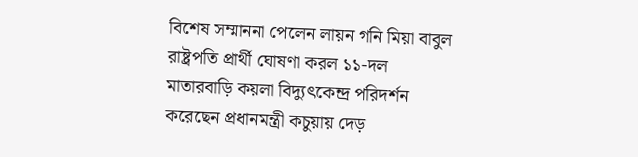বিশেষ সম্মাননা পেলেন লায়ন গনি মিয়া বাবুল রাষ্ট্রপতি প্রার্থী ঘোষণা করল ১১-দল মাতারবাড়ি কয়লা বিদ্যুৎকেন্দ্র পরিদর্শন করেছেন প্রধানমন্ত্রী কচুয়ায় দেড়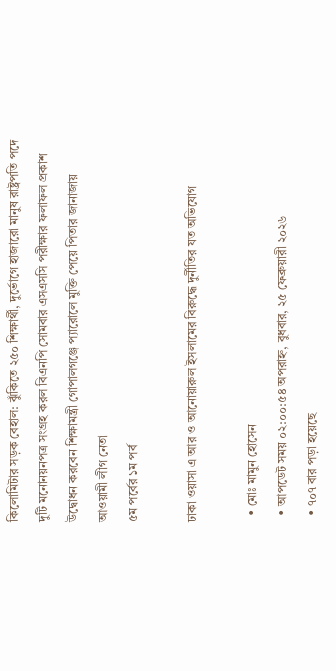কিলোমিটার সড়ক বেহাল: ঝুঁকিতে ২৫০ শিক্ষার্থী, দুর্ভোগে হাজারো মানুষ রাষ্ট্রপতি পদে দুটি মনোনয়নপত্র সংগ্রহ করল বিএনপি সোমবার এসএসসি পরীক্ষার ফলাফল প্রকাশ উদ্বোধন করবেন শিক্ষামন্ত্রী গোপালগঞ্জে প্যারোলে মুক্তি পেয়ে পিতার জানাজায় আওয়ামী লীগ নেতা
৫ম পর্বের ১ম পর্ব

ঢাকা ওয়াসা এ আর ও আনোয়ারুল ইসলামের বিরুদ্ধে দুর্নীতির যত অভিযোগ

  • মোঃ মামুন হোসেন
  • আপডেট সময় ০২:০০:৫৪ অপরাহ্ন, বুধবার, ২৫ ফেব্রুয়ারী ২০২৬
  • ৭০৭ বার পড়া হয়েছে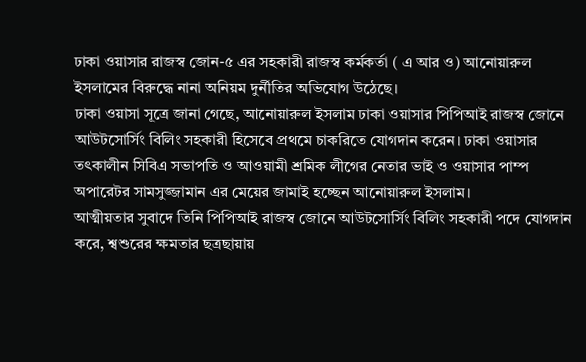ঢাকা ওয়াসার রাজস্ব জোন-৫ এর সহকারী রাজস্ব কর্মকর্তা ( এ আর ও) আনোয়ারুল ইসলামের বিরুদ্ধে নানা অনিয়ম দুর্নীতির অভিযোগ উঠেছে।
ঢাকা ওয়াসা সূত্রে জানা গেছে, আনোয়ারুল ইসলাম ঢাকা ওয়াসার পিপিআই রাজস্ব জোনে আউটসোর্সিং বিলিং সহকারী হিসেবে প্রথমে চাকরিতে যোগদান করেন। ঢাকা ওয়াসার তৎকালীন সিবিএ সভাপতি ও আওয়ামী শ্রমিক লীগের নেতার ভাই ও ওয়াসার পাম্প অপারেটর সামসুজ্জামান এর মেয়ের জামাই হচ্ছেন আনোয়ারুল ইসলাম।
আত্মীয়তার সুবাদে তিনি পিপিআই রাজস্ব জোনে আউটসোর্সিং বিলিং সহকারী পদে যোগদান করে, শ্বশুরের ক্ষমতার ছত্রছায়ায়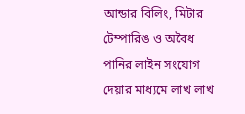আন্ডার বিলিং, মিটার টেম্পারিঙ ও অবৈধ পানির লাইন সংযোগ দেয়ার মাধ্যমে লাখ লাখ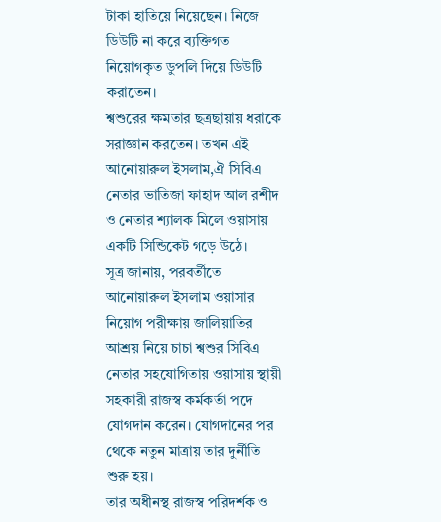টাকা হাতিয়ে নিয়েছেন। নিজে ডিউটি না করে ব্যক্তিগত নিয়োগকৃত ডুপলি দিয়ে ডিউটি করাতেন।
শ্বশুরের ক্ষমতার ছত্রছায়ায় ধরাকে সরাজ্ঞান করতেন। তখন এই আনোয়ারুল ইসলাম,ঐ সিবিএ নেতার ভাতিজা ফাহাদ আল রশীদ ও নেতার শ্যালক মিলে ওয়াসায় একটি সিন্ডিকেট গড়ে উঠে।
সূত্র জানায়, পরবর্তীতে আনোয়ারুল ইসলাম ওয়াসার নিয়োগ পরীক্ষায় জালিয়াতির আশ্রয় নিয়ে চাচা শ্বশুর সিবিএ নেতার সহযোগিতায় ওয়াসায় স্থায়ী সহকারী রাজস্ব কর্মকর্তা পদে যোগদান করেন। যোগদানের পর থেকে নতুন মাত্রায় তার দুর্নীতি শুরু হয়।
তার অধীনস্থ রাজস্ব পরিদর্শক ও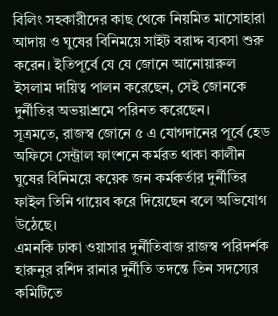বিলিং সহকারীদের কাছ থেকে নিয়মিত মাসোহারা আদায় ও ঘুষের বিনিময়ে সাইট বরাদ্দ ব্যবসা শুরু করেন। ইতিপূর্বে যে যে জোনে আনোয়ারুল ইসলাম দায়িত্ব পালন করেছেন, সেই জোনকে দুর্নীতির অভয়াশ্রমে পরিনত করেছেন।
সূত্রমতে, রাজস্ব জোনে ৫ এ যোগদানের পূর্বে হেড অফিসে সেন্ট্রাল ফাংশনে কর্মরত থাকা কালীন ঘুষের বিনিময়ে কয়েক জন কর্মকর্তার দুর্নীতির ফাইল তিনি গায়েব করে দিয়েছেন বলে অভিযোগ উঠেছে।
এমনকি ঢাকা ওয়াসার দুর্নীতিবাজ রাজস্ব পরিদর্শক হারুনুর রশিদ রানার দুর্নীতি তদন্তে তিন সদস্যের কমিটিতে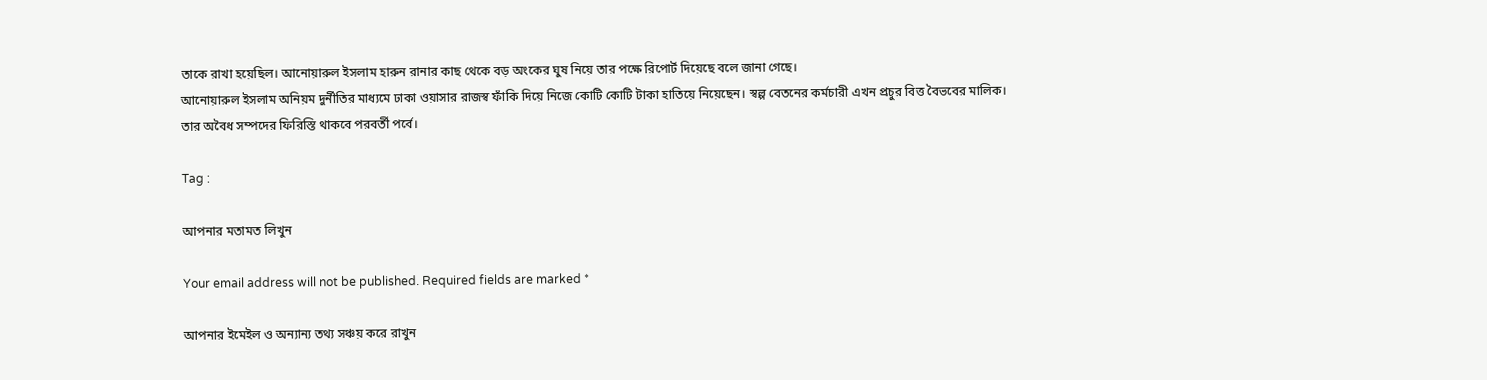তাকে রাখা হয়েছিল। আনোয়ারুল ইসলাম হারুন রানার কাছ থেকে বড় অংকের ঘুষ নিয়ে তার পক্ষে রিপোর্ট দিয়েছে বলে জানা গেছে।
আনোয়ারুল ইসলাম অনিয়ম দুর্নীতির মাধ্যমে ঢাকা ওয়াসার রাজস্ব ফাঁকি দিয়ে নিজে কোটি কোটি টাকা হাতিয়ে নিয়েছেন। স্বল্প বেতনের কর্মচারী এখন প্রচুর বিত্ত বৈভবের মালিক।
তার অবৈধ সম্পদের ফিরিস্তি থাকবে পরবর্তী পর্বে।

Tag :

আপনার মতামত লিখুন

Your email address will not be published. Required fields are marked *

আপনার ইমেইল ও অন্যান্য তথ্য সঞ্চয় করে রাখুন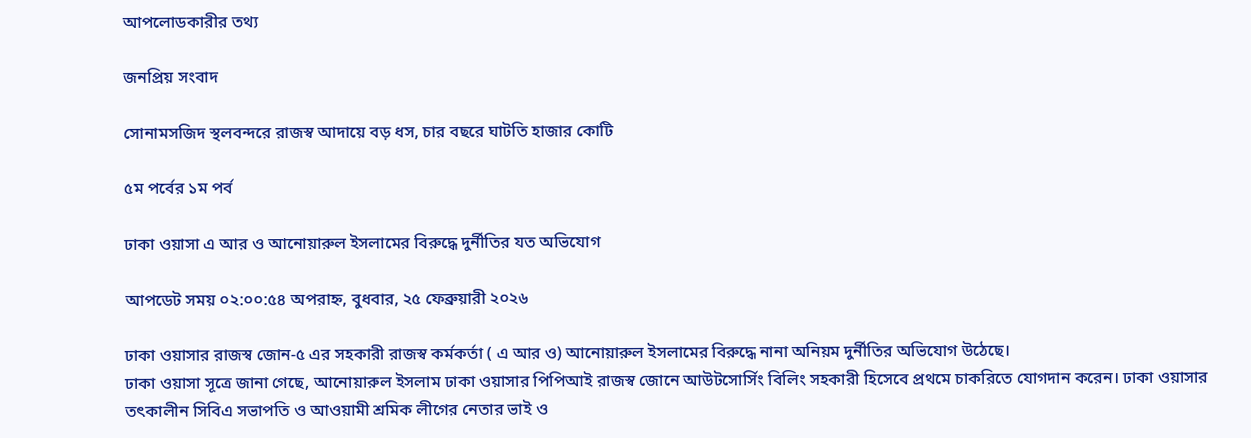আপলোডকারীর তথ্য

জনপ্রিয় সংবাদ

সোনামসজিদ স্থলবন্দরে রাজস্ব আদায়ে বড় ধস, চার বছরে ঘাটতি হাজার কোটি

৫ম পর্বের ১ম পর্ব

ঢাকা ওয়াসা এ আর ও আনোয়ারুল ইসলামের বিরুদ্ধে দুর্নীতির যত অভিযোগ

আপডেট সময় ০২:০০:৫৪ অপরাহ্ন, বুধবার, ২৫ ফেব্রুয়ারী ২০২৬

ঢাকা ওয়াসার রাজস্ব জোন-৫ এর সহকারী রাজস্ব কর্মকর্তা ( এ আর ও) আনোয়ারুল ইসলামের বিরুদ্ধে নানা অনিয়ম দুর্নীতির অভিযোগ উঠেছে।
ঢাকা ওয়াসা সূত্রে জানা গেছে, আনোয়ারুল ইসলাম ঢাকা ওয়াসার পিপিআই রাজস্ব জোনে আউটসোর্সিং বিলিং সহকারী হিসেবে প্রথমে চাকরিতে যোগদান করেন। ঢাকা ওয়াসার তৎকালীন সিবিএ সভাপতি ও আওয়ামী শ্রমিক লীগের নেতার ভাই ও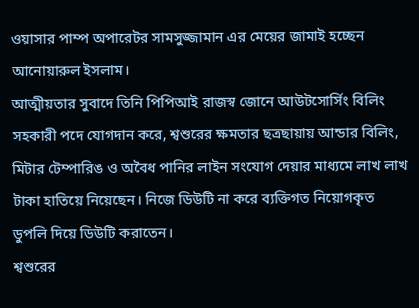ওয়াসার পাম্প অপারেটর সামসুজ্জামান এর মেয়ের জামাই হচ্ছেন আনোয়ারুল ইসলাম।
আত্মীয়তার সুবাদে তিনি পিপিআই রাজস্ব জোনে আউটসোর্সিং বিলিং সহকারী পদে যোগদান করে, শ্বশুরের ক্ষমতার ছত্রছায়ায় আন্ডার বিলিং, মিটার টেম্পারিঙ ও অবৈধ পানির লাইন সংযোগ দেয়ার মাধ্যমে লাখ লাখ টাকা হাতিয়ে নিয়েছেন। নিজে ডিউটি না করে ব্যক্তিগত নিয়োগকৃত ডুপলি দিয়ে ডিউটি করাতেন।
শ্বশুরের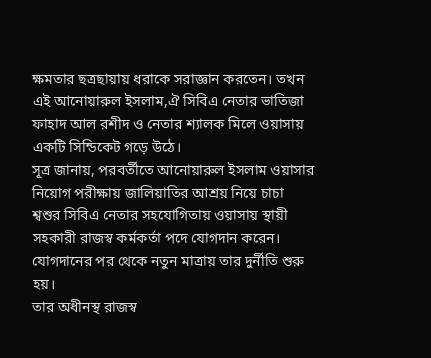ক্ষমতার ছত্রছায়ায় ধরাকে সরাজ্ঞান করতেন। তখন এই আনোয়ারুল ইসলাম,ঐ সিবিএ নেতার ভাতিজা ফাহাদ আল রশীদ ও নেতার শ্যালক মিলে ওয়াসায় একটি সিন্ডিকেট গড়ে উঠে।
সূত্র জানায়, পরবর্তীতে আনোয়ারুল ইসলাম ওয়াসার নিয়োগ পরীক্ষায় জালিয়াতির আশ্রয় নিয়ে চাচা শ্বশুর সিবিএ নেতার সহযোগিতায় ওয়াসায় স্থায়ী সহকারী রাজস্ব কর্মকর্তা পদে যোগদান করেন। যোগদানের পর থেকে নতুন মাত্রায় তার দুর্নীতি শুরু হয়।
তার অধীনস্থ রাজস্ব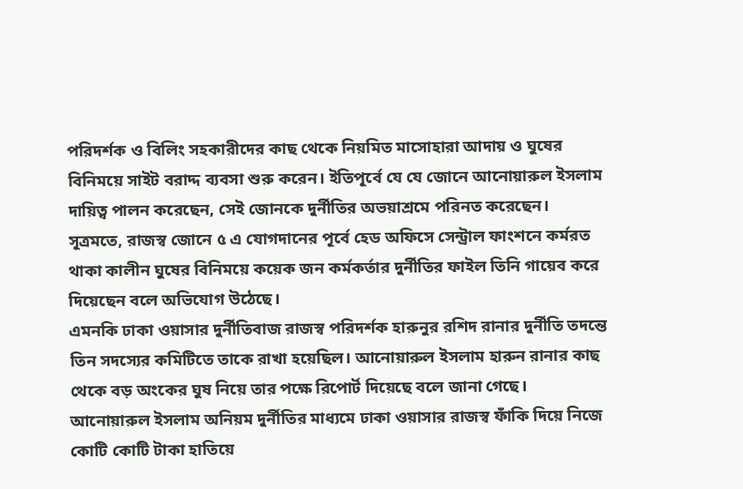পরিদর্শক ও বিলিং সহকারীদের কাছ থেকে নিয়মিত মাসোহারা আদায় ও ঘুষের বিনিময়ে সাইট বরাদ্দ ব্যবসা শুরু করেন। ইতিপূর্বে যে যে জোনে আনোয়ারুল ইসলাম দায়িত্ব পালন করেছেন, সেই জোনকে দুর্নীতির অভয়াশ্রমে পরিনত করেছেন।
সূত্রমতে, রাজস্ব জোনে ৫ এ যোগদানের পূর্বে হেড অফিসে সেন্ট্রাল ফাংশনে কর্মরত থাকা কালীন ঘুষের বিনিময়ে কয়েক জন কর্মকর্তার দুর্নীতির ফাইল তিনি গায়েব করে দিয়েছেন বলে অভিযোগ উঠেছে।
এমনকি ঢাকা ওয়াসার দুর্নীতিবাজ রাজস্ব পরিদর্শক হারুনুর রশিদ রানার দুর্নীতি তদন্তে তিন সদস্যের কমিটিতে তাকে রাখা হয়েছিল। আনোয়ারুল ইসলাম হারুন রানার কাছ থেকে বড় অংকের ঘুষ নিয়ে তার পক্ষে রিপোর্ট দিয়েছে বলে জানা গেছে।
আনোয়ারুল ইসলাম অনিয়ম দুর্নীতির মাধ্যমে ঢাকা ওয়াসার রাজস্ব ফাঁকি দিয়ে নিজে কোটি কোটি টাকা হাতিয়ে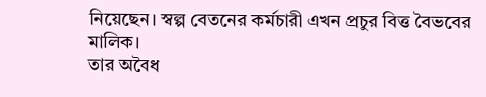নিয়েছেন। স্বল্প বেতনের কর্মচারী এখন প্রচুর বিত্ত বৈভবের মালিক।
তার অবৈধ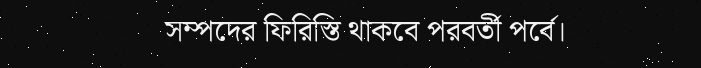সম্পদের ফিরিস্তি থাকবে পরবর্তী পর্বে।